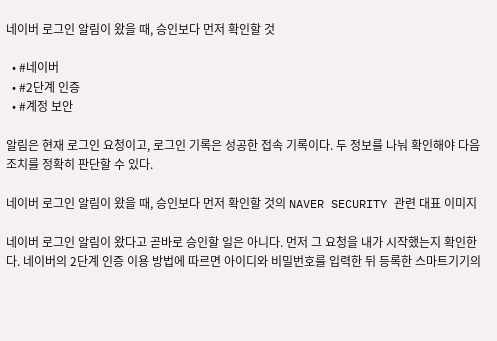네이버 로그인 알림이 왔을 때, 승인보다 먼저 확인할 것

  • #네이버
  • #2단계 인증
  • #계정 보안

알림은 현재 로그인 요청이고, 로그인 기록은 성공한 접속 기록이다. 두 정보를 나눠 확인해야 다음 조치를 정확히 판단할 수 있다.

네이버 로그인 알림이 왔을 때, 승인보다 먼저 확인할 것의 NAVER SECURITY 관련 대표 이미지

네이버 로그인 알림이 왔다고 곧바로 승인할 일은 아니다. 먼저 그 요청을 내가 시작했는지 확인한다. 네이버의 2단계 인증 이용 방법에 따르면 아이디와 비밀번호를 입력한 뒤 등록한 스마트기기의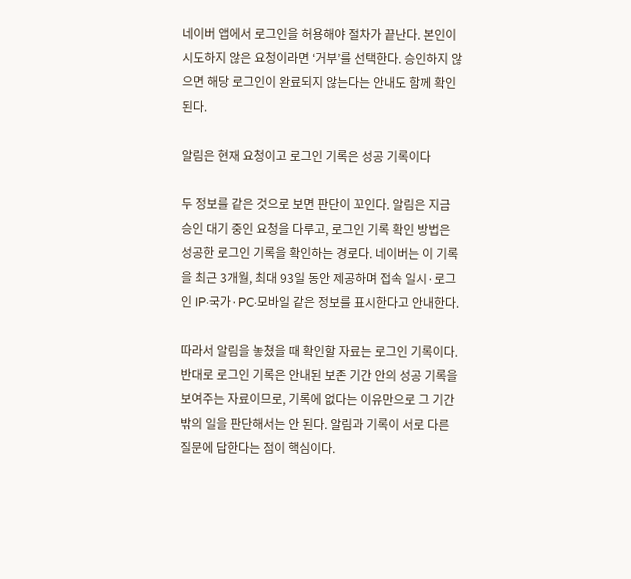네이버 앱에서 로그인을 허용해야 절차가 끝난다. 본인이 시도하지 않은 요청이라면 ‘거부’를 선택한다. 승인하지 않으면 해당 로그인이 완료되지 않는다는 안내도 함께 확인된다.

알림은 현재 요청이고 로그인 기록은 성공 기록이다

두 정보를 같은 것으로 보면 판단이 꼬인다. 알림은 지금 승인 대기 중인 요청을 다루고, 로그인 기록 확인 방법은 성공한 로그인 기록을 확인하는 경로다. 네이버는 이 기록을 최근 3개월, 최대 93일 동안 제공하며 접속 일시·로그인 IP·국가·PC·모바일 같은 정보를 표시한다고 안내한다.

따라서 알림을 놓쳤을 때 확인할 자료는 로그인 기록이다. 반대로 로그인 기록은 안내된 보존 기간 안의 성공 기록을 보여주는 자료이므로, 기록에 없다는 이유만으로 그 기간 밖의 일을 판단해서는 안 된다. 알림과 기록이 서로 다른 질문에 답한다는 점이 핵심이다.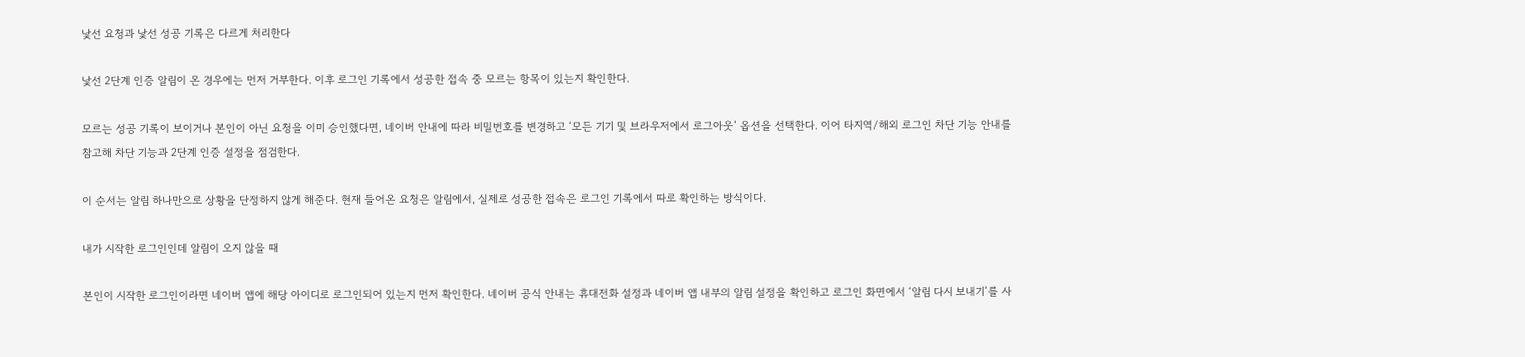낯선 요청과 낯선 성공 기록은 다르게 처리한다

낯선 2단계 인증 알림이 온 경우에는 먼저 거부한다. 이후 로그인 기록에서 성공한 접속 중 모르는 항목이 있는지 확인한다.

모르는 성공 기록이 보이거나 본인이 아닌 요청을 이미 승인했다면, 네이버 안내에 따라 비밀번호를 변경하고 ‘모든 기기 및 브라우저에서 로그아웃’ 옵션을 선택한다. 이어 타지역/해외 로그인 차단 기능 안내를 참고해 차단 기능과 2단계 인증 설정을 점검한다.

이 순서는 알림 하나만으로 상황을 단정하지 않게 해준다. 현재 들어온 요청은 알림에서, 실제로 성공한 접속은 로그인 기록에서 따로 확인하는 방식이다.

내가 시작한 로그인인데 알림이 오지 않을 때

본인이 시작한 로그인이라면 네이버 앱에 해당 아이디로 로그인되어 있는지 먼저 확인한다. 네이버 공식 안내는 휴대전화 설정과 네이버 앱 내부의 알림 설정을 확인하고 로그인 화면에서 ‘알림 다시 보내기’를 사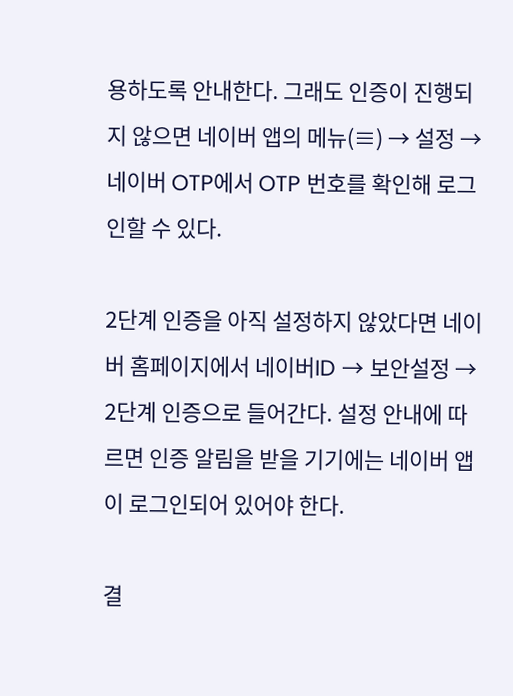용하도록 안내한다. 그래도 인증이 진행되지 않으면 네이버 앱의 메뉴(≡) → 설정 → 네이버 OTP에서 OTP 번호를 확인해 로그인할 수 있다.

2단계 인증을 아직 설정하지 않았다면 네이버 홈페이지에서 네이버ID → 보안설정 → 2단계 인증으로 들어간다. 설정 안내에 따르면 인증 알림을 받을 기기에는 네이버 앱이 로그인되어 있어야 한다.

결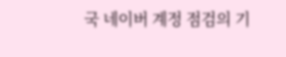국 네이버 계정 점검의 기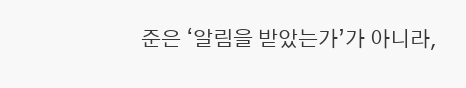준은 ‘알림을 받았는가’가 아니라,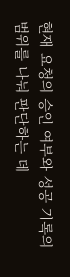현재 요청의 승인 여부와 성공 기록의 범위를 나눠 판단하는 데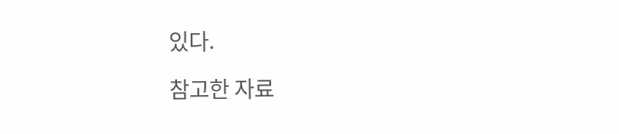있다.

참고한 자료